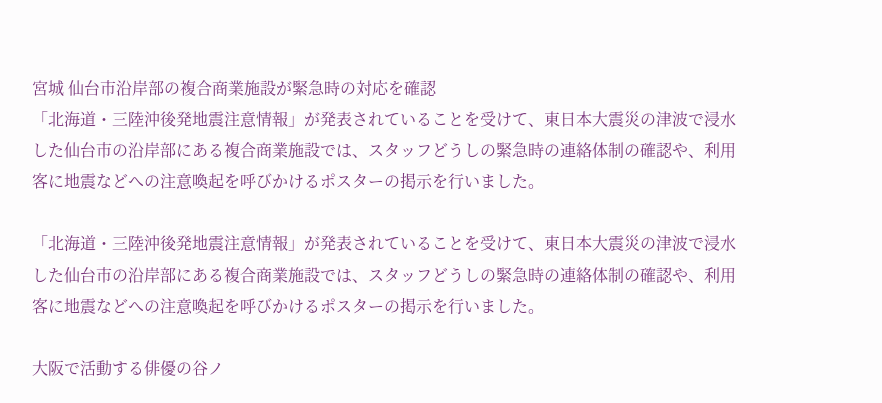宮城 仙台市沿岸部の複合商業施設が緊急時の対応を確認
「北海道・三陸沖後発地震注意情報」が発表されていることを受けて、東日本大震災の津波で浸水した仙台市の沿岸部にある複合商業施設では、スタッフどうしの緊急時の連絡体制の確認や、利用客に地震などへの注意喚起を呼びかけるポスターの掲示を行いました。

「北海道・三陸沖後発地震注意情報」が発表されていることを受けて、東日本大震災の津波で浸水した仙台市の沿岸部にある複合商業施設では、スタッフどうしの緊急時の連絡体制の確認や、利用客に地震などへの注意喚起を呼びかけるポスターの掲示を行いました。

大阪で活動する俳優の谷ノ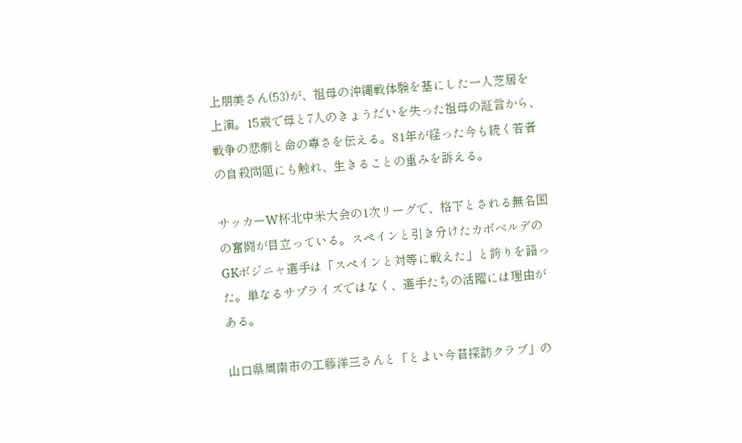上朋美さん(53)が、祖母の沖縄戦体験を基にした一人芝居を上演。15歳で母と7人のきょうだいを失った祖母の証言から、戦争の悲劇と命の尊さを伝える。81年が経った今も続く若者の自殺問題にも触れ、生きることの重みを訴える。

サッカーW杯北中米大会の1次リーグで、格下とされる無名国の奮闘が目立っている。スペインと引き分けたカボベルデのGKボジニャ選手は「スペインと対等に戦えた」と誇りを語った。単なるサプライズではなく、選手たちの活躍には理由がある。

山口県周南市の工藤洋三さんと「とよい今昔探訪クラブ」の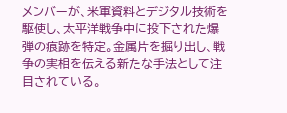メンバーが、米軍資料とデジタル技術を駆使し、太平洋戦争中に投下された爆弾の痕跡を特定。金属片を掘り出し、戦争の実相を伝える新たな手法として注目されている。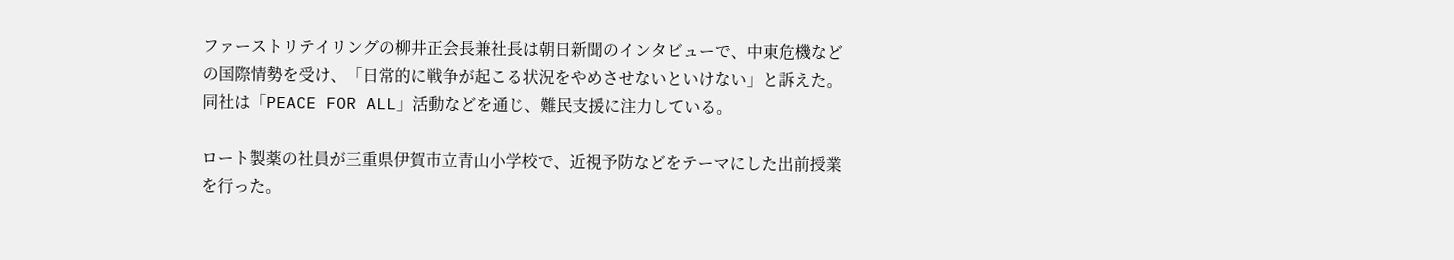ファーストリテイリングの柳井正会長兼社長は朝日新聞のインタビューで、中東危機などの国際情勢を受け、「日常的に戦争が起こる状況をやめさせないといけない」と訴えた。同社は「PEACE FOR ALL」活動などを通じ、難民支援に注力している。

ロート製薬の社員が三重県伊賀市立青山小学校で、近視予防などをテーマにした出前授業を行った。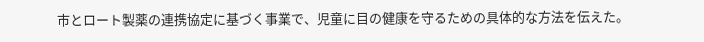市とロート製薬の連携協定に基づく事業で、児童に目の健康を守るための具体的な方法を伝えた。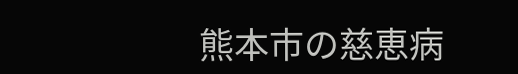熊本市の慈恵病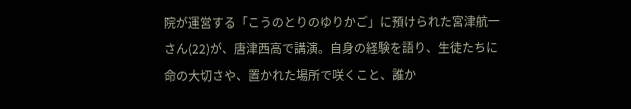院が運営する「こうのとりのゆりかご」に預けられた宮津航一さん(22)が、唐津西高で講演。自身の経験を語り、生徒たちに命の大切さや、置かれた場所で咲くこと、誰か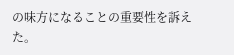の味方になることの重要性を訴えた。